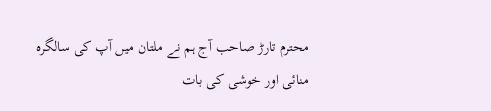محترم تارڑ صاحب آج ہم نے ملتان میں آپ کی سالگرہ منائی اور خوشی کی بات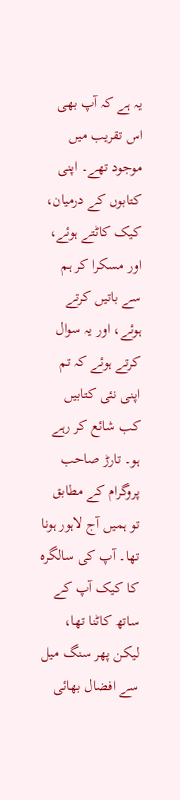یہ ہے کہ آپ بھی اس تقریب میں موجود تھے۔ اپنی کتابوں کے درمیان، کیک کاٹتے ہوئے، اور مسکرا کر ہم سے باتیں کرتے ہوئے، اور یہ سوال کرتے ہوئے کہ تم اپنی نئی کتابیں کب شائع کر رہے ہو۔ تارڑ صاحب پروگرام کے مطابق تو ہمیں آج لاہور ہونا تھا۔ آپ کی سالگرہ کا کیک آپ کے ساتھ کاٹنا تھا، لیکن پھر سنگ میل سے افضال بھائی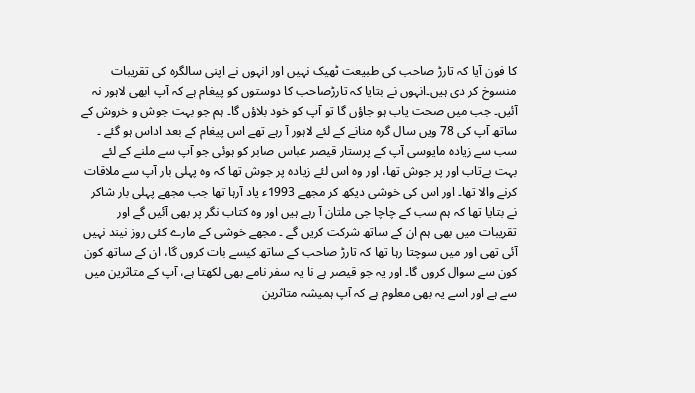کا فون آیا کہ تارڑ صاحب کی طبیعت ٹھیک نہیں اور انہوں نے اپنی سالگرہ کی تقریبات منسوخ کر دی ہیں۔انہوں نے بتایا کہ تارڑصاحب کا دوستوں کو پیغام ہے کہ آپ ابھی لاہور نہ آئیں۔ جب میں صحت یاب ہو جاؤں گا تو آپ کو خود بلاؤں گا۔ ہم جو بہت جوش و خروش کے ساتھ آپ کی 78 ویں سال گرہ منانے کے لئے لاہور آ رہے تھے اس پیغام کے بعد اداس ہو گئے ۔ سب سے زیادہ مایوسی آپ کے پرستار قیصر عباس صابر کو ہوئی جو آپ سے ملنے کے لئے بہت بےتاب اور پر جوش تھا، اور وہ اس لئے زیادہ پر جوش تھا کہ وہ پہلی بار آپ سے ملاقات کرنے والا تھا۔ اور اس کی خوشی دیکھ کر مجھے 1993ء یاد آرہا تھا جب مجھے پہلی بار شاکر نے بتایا تھا کہ ہم سب کے چاچا جی ملتان آ رہے ہیں اور وہ کتاب نگر پر بھی آئیں گے اور تقریبات میں بھی ہم ان کے ساتھ شرکت کریں گے ۔ مجھے خوشی کے مارے کئی روز نیند نہیں آئی تھی اور میں سوچتا رہا تھا کہ تارڑ صاحب کے ساتھ کیسے بات کروں گا، ان کے ساتھ کون کون سے سوال کروں گا۔ اور یہ جو قیصر ہے نا یہ سفر نامے بھی لکھتا ہے، آپ کے متاثرین میں سے ہے اور اسے یہ بھی معلوم ہے کہ آپ ہمیشہ متاثرین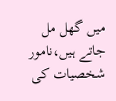میں گھل مل جاتے ہیں،نامور شخصیات کی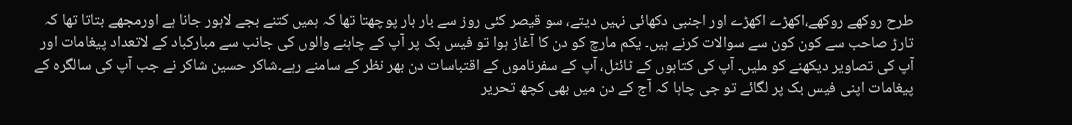طرح روکھے روکھے،اکھڑے اکھڑے اور اجنبی دکھائی نہیں دیتے، سو قیصر کئی روز سے بار بار پوچھتا تھا کہ ہمیں کتنے بجے لاہور جانا ہے اورمجھے بتاتا تھا کہ تارڑ صاحب سے کون کون سے سوالات کرنے ہیں۔ یکم مارچ کو دن کا آغاز ہوا تو فیس بک پر آپ کے چاہنے والوں کی جانب سے مبارکباد کے لاتعداد پیغامات اور آپ کی تصاویر دیکھنے کو ملیں۔ آپ کی کتابوں کے ٹائٹل، آپ کے سفرناموں کے اقتباسات دن بھر نظر کے سامنے رہے۔شاکر حسین شاکر نے جب آپ کی سالگرہ کے پیغامات اپنی فیس بک پر لگائے تو جی چاہا کہ آج کے دن میں بھی کچھ تحریر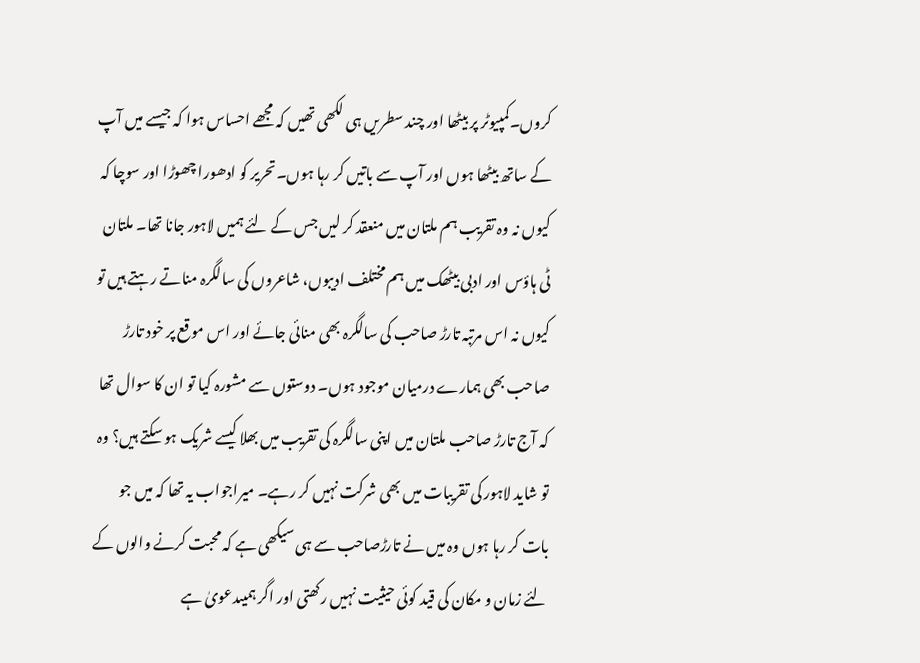کروں۔کمپیوٹر پر بیٹھا اور چند سطریں ہی لکھی تھیں کہ مجھے احساس ہوا کہ جیسے میں آپ کے ساتھ بیٹھا ہوں اور آپ سے باتیں کر رہا ہوں۔تحریر کو ادھورا چھوڑا اور سوچا کہ کیوں نہ وہ تقریب ہم ملتان میں منعقد کر لیں جس کے لئے ہمیں لاہور جانا تھا۔ ملتان ٹی ہاؤس اور ادبی بیٹھک میں ہم مختلف ادیبوں، شاعروں کی سالگرہ مناتے رہتے ہیں تو کیوں نہ اس مرتبہ تارڑ صاحب کی سالگرہ بھی منائی جائے اور اس موقع پر خود تارڑ صاحب بھی ہمارے درمیان موجود ہوں۔ دوستوں سے مشورہ کیا تو ان کا سوال تھا کہ آج تارڑ صاحب ملتان میں اپنی سالگرہ کی تقریب میں بھلا کیسے شریک ہو سکتے ہیں؟ وہ تو شاید لاہور کی تقریبات میں بھی شرکت نہیں کر رہے۔ میراجواب یہ تھا کہ میں جو بات کر رہا ہوں وہ میں نے تارڑصاحب سے ہی سیکھی ہے کہ محبت کرنے والوں کے لئے زمان و مکان کی قید کوئی حیثیت نہیں رکھتی اور اگر ہمیںدعویٰ ہے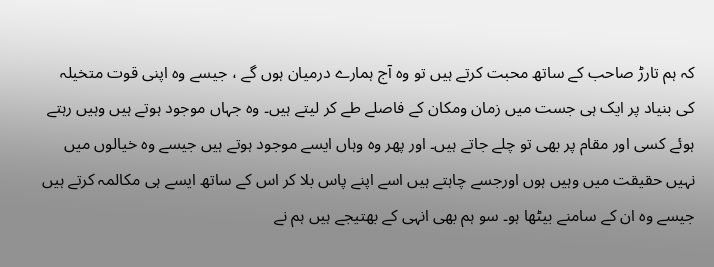کہ ہم تارڑ صاحب کے ساتھ محبت کرتے ہیں تو وہ آج ہمارے درمیان ہوں گے ، جیسے وہ اپنی قوت متخیلہ کی بنیاد پر ایک ہی جست میں زمان ومکان کے فاصلے طے کر لیتے ہیں۔ وہ جہاں موجود ہوتے ہیں وہیں رہتے ہوئے کسی اور مقام پر بھی تو چلے جاتے ہیں۔ اور پھر وہ وہاں ایسے موجود ہوتے ہیں جیسے وہ خیالوں میں نہیں حقیقت میں وہیں ہوں اورجسے چاہتے ہیں اسے اپنے پاس بلا کر اس کے ساتھ ایسے ہی مکالمہ کرتے ہیں جیسے وہ ان کے سامنے بیٹھا ہو۔ سو ہم بھی انہی کے بھتیجے ہیں ہم نے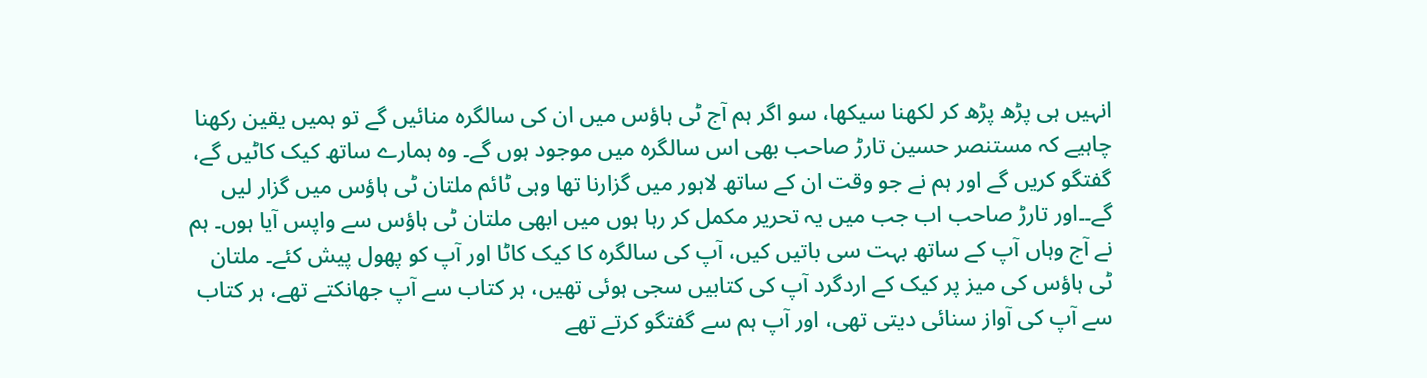انہیں ہی پڑھ پڑھ کر لکھنا سیکھا، سو اگر ہم آج ٹی ہاؤس میں ان کی سالگرہ منائیں گے تو ہمیں یقین رکھنا چاہیے کہ مستنصر حسین تارڑ صاحب بھی اس سالگرہ میں موجود ہوں گے۔ وہ ہمارے ساتھ کیک کاٹیں گے، گفتگو کریں گے اور ہم نے جو وقت ان کے ساتھ لاہور میں گزارنا تھا وہی ٹائم ملتان ٹی ہاؤس میں گزار لیں گے۔۔اور تارڑ صاحب اب جب میں یہ تحریر مکمل کر رہا ہوں میں ابھی ملتان ٹی ہاؤس سے واپس آیا ہوں۔ ہم نے آج وہاں آپ کے ساتھ بہت سی باتیں کیں، آپ کی سالگرہ کا کیک کاٹا اور آپ کو پھول پیش کئے۔ ملتان ٹی ہاؤس کی میز پر کیک کے اردگرد آپ کی کتابیں سجی ہوئی تھیں، ہر کتاب سے آپ جھانکتے تھے، ہر کتاب سے آپ کی آواز سنائی دیتی تھی، اور آپ ہم سے گفتگو کرتے تھے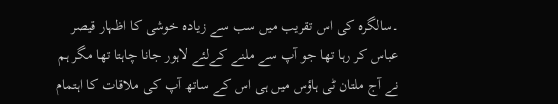۔سالگرہ کی اس تقریب میں سب سے زیادہ خوشی کا اظہار قیصر عباس کر رہا تھا جو آپ سے ملنے کےلئے لاہور جانا چاہتا تھا مگر ہم نے آج ملتان ٹی ہاؤس میں ہی اس کے ساتھ آپ کی ملاقات کا اہتمام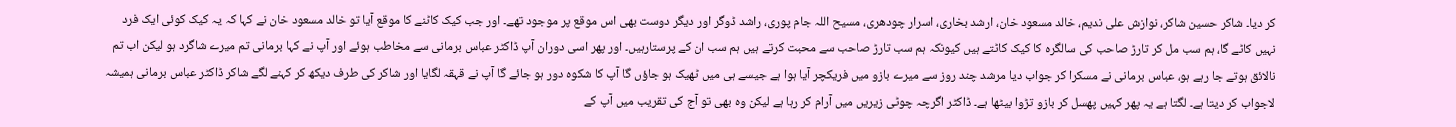کر دیا۔ شاکر حسین شاکر، نوازش علی ندیم، خالد مسعود خان، ارشد بخاری، اسرار چودھری، مسیح اللہ جام پوری، راشد ڈوگر اور دیگر دوست بھی اس موقع پر موجود تھے۔ اور جب کیک کاٹنے کا موقع آیا تو خالد مسعود خان نے کہا کہ یہ کیک کوئی ایک فرد نہیں کاٹے گا، ہم سب مل کر تارڑ صاحب کی سالگرہ کا کیک کاٹتے ہیں کیونکہ ہم سب تارڑ صاحب سے محبت کرتے ہیں ہم سب ان کے پرستارہیں۔ اور پھر اسی دوران آپ ڈاکٹر عباس برمانی سے مخاطب ہوئے اور آپ نے کہا برمانی تم میرے شاگرد ہو لیکن اب تم نالائق ہوتے جا رہے ہو، عباس برمانی نے مسکرا کر جواب دیا مرشد چند روز سے میرے بازو میں فریکچر آیا ہوا ہے جیسے ہی میں ٹھیک ہو جاؤں گا آپ کا شکوہ دور ہو جائے گا آپ نے قہقہ لگایا اور شاکر کی طرف دیکھ کر کہنے لگے شاکر ڈاکٹر عباس برمانی ہمیشہ لاجواب کر دیتا ہے۔ لگتا ہے یہ پھر کہیں پھسل کر بازو تڑوا بیٹھا ہے۔ ڈاکٹر اگرچہ چوٹی زیریں میں آرام کر رہا ہے لیکن وہ بھی تو آج کی تقریب میں آپ کے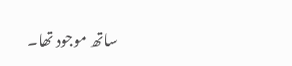ساتھ موجود تھا۔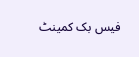فیس بک کمینٹ